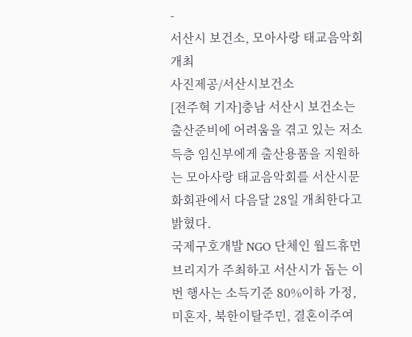-
서산시 보건소, 모아사랑 태교음악회 개최
사진제공/서산시보건소
[전주혁 기자]충남 서산시 보건소는 출산준비에 어려움을 겪고 있는 저소득층 임신부에게 출산용품을 지원하는 모아사랑 태교음악회를 서산시문화회관에서 다음달 28일 개최한다고 밝혔다.
국제구호개발 NGO 단체인 월드휴먼브리지가 주최하고 서산시가 돕는 이번 행사는 소득기준 80%이하 가정, 미혼자, 북한이탈주민, 결혼이주여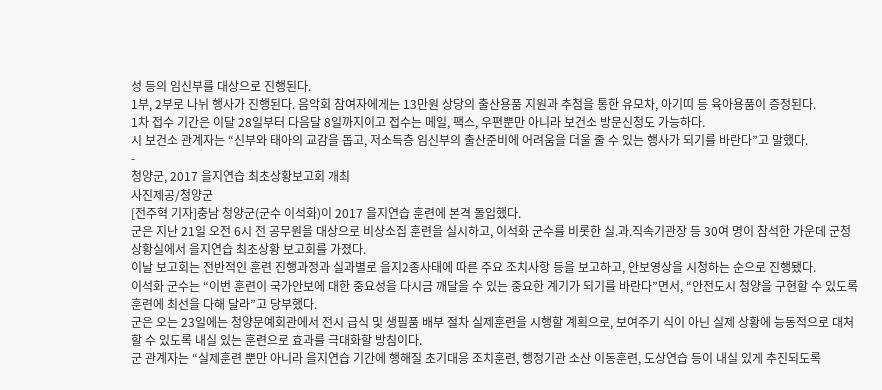성 등의 임신부를 대상으로 진행된다.
1부, 2부로 나뉘 행사가 진행된다. 음악회 참여자에게는 13만원 상당의 출산용품 지원과 추첨을 통한 유모차, 아기띠 등 육아용품이 증정된다.
1차 접수 기간은 이달 28일부터 다음달 8일까지이고 접수는 메일, 팩스, 우편뿐만 아니라 보건소 방문신청도 가능하다.
시 보건소 관계자는 “신부와 태아의 교감을 돕고, 저소득층 임신부의 출산준비에 어려움을 더울 줄 수 있는 행사가 되기를 바란다”고 말했다.
-
청양군, 2017 을지연습 최초상황보고회 개최
사진제공/청양군
[전주혁 기자]충남 청양군(군수 이석화)이 2017 을지연습 훈련에 본격 돌입했다.
군은 지난 21일 오전 6시 전 공무원을 대상으로 비상소집 훈련을 실시하고, 이석화 군수를 비롯한 실.과.직속기관장 등 30여 명이 참석한 가운데 군청 상황실에서 을지연습 최초상황 보고회를 가졌다.
이날 보고회는 전반적인 훈련 진행과정과 실과별로 을지2종사태에 따른 주요 조치사항 등을 보고하고, 안보영상을 시청하는 순으로 진행됐다.
이석화 군수는 “이번 훈련이 국가안보에 대한 중요성을 다시금 깨달을 수 있는 중요한 계기가 되기를 바란다”면서, “안전도시 청양을 구현할 수 있도록 훈련에 최선을 다해 달라”고 당부했다.
군은 오는 23일에는 청양문예회관에서 전시 급식 및 생필품 배부 절차 실제훈련을 시행할 계획으로, 보여주기 식이 아닌 실제 상황에 능동적으로 대처할 수 있도록 내실 있는 훈련으로 효과를 극대화할 방침이다.
군 관계자는 “실제훈련 뿐만 아니라 을지연습 기간에 행해질 초기대응 조치훈련, 행정기관 소산 이동훈련, 도상연습 등이 내실 있게 추진되도록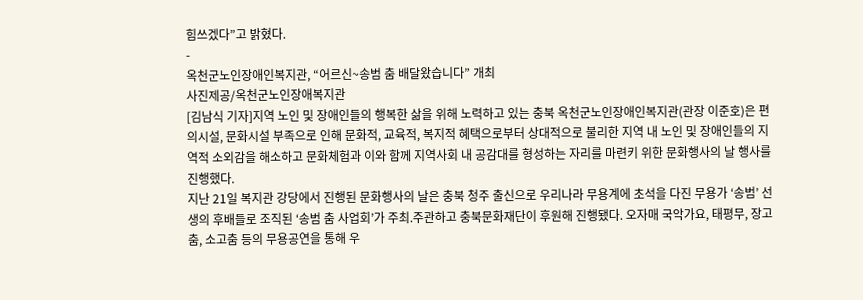힘쓰겠다”고 밝혔다.
-
옥천군노인장애인복지관, “어르신~송범 춤 배달왔습니다” 개최
사진제공/옥천군노인장애복지관
[김남식 기자]지역 노인 및 장애인들의 행복한 삶을 위해 노력하고 있는 충북 옥천군노인장애인복지관(관장 이준호)은 편의시설, 문화시설 부족으로 인해 문화적, 교육적, 복지적 혜택으로부터 상대적으로 불리한 지역 내 노인 및 장애인들의 지역적 소외감을 해소하고 문화체험과 이와 함께 지역사회 내 공감대를 형성하는 자리를 마련키 위한 문화행사의 날 행사를 진행했다.
지난 21일 복지관 강당에서 진행된 문화행사의 날은 충북 청주 출신으로 우리나라 무용계에 초석을 다진 무용가 ‘송범’ 선생의 후배들로 조직된 ‘송범 춤 사업회’가 주최.주관하고 충북문화재단이 후원해 진행됐다. 오자매 국악가요, 태평무, 장고춤, 소고춤 등의 무용공연을 통해 우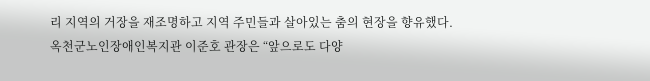리 지역의 거장을 재조명하고 지역 주민들과 살아있는 춤의 현장을 향유했다.
옥천군노인장애인복지관 이준호 관장은 “앞으로도 다양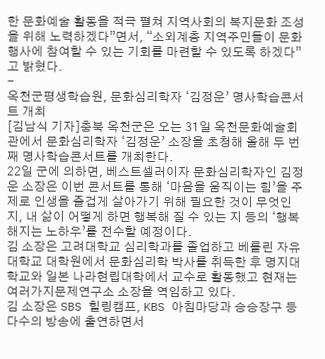한 문화예술 활동을 적극 펼쳐 지역사회의 복지문화 조성을 위해 노력하겠다”면서, “소외계층 지역주민들이 문화행사에 참여할 수 있는 기회를 마련할 수 있도록 하겠다”고 밝혔다.
-
옥천군평생학습원, 문화심리학자 ‘김정운’ 명사학습콘서트 개최
[김남식 기자]충북 옥천군은 오는 31일 옥천문화예술회관에서 문화심리학자 ‘김정운’ 소장을 초청해 올해 두 번째 명사학습콘서트를 개최한다.
22일 군에 의하면, 베스트셀러이자 문화심리학자인 김정운 소장은 이번 콘서트를 통해 ‘마음을 움직이는 힘’을 주제로 인생을 즐겁게 살아가기 위해 필요한 것이 무엇인지, 내 삶이 어떻게 하면 행복해 질 수 있는 지 등의 ‘행복해지는 노하우’를 전수할 예정이다.
김 소장은 고려대학교 심리학과를 졸업하고 베를린 자유대학교 대학원에서 문화심리학 박사를 취득한 후 명지대학교와 일본 나라현립대학에서 교수로 활동했고 현재는 여러가지문제연구소 소장을 역임하고 있다.
김 소장은 SBS 힐링캠프, KBS 아침마당과 승승장구 등 다수의 방송에 출연하면서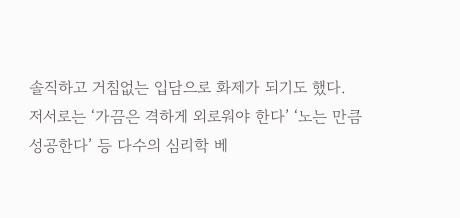솔직하고 거침없는 입담으로 화제가 되기도 했다.
저서로는 ‘가끔은 격하게 외로워야 한다’ ‘노는 만큼 성공한다’ 등 다수의 심리학 베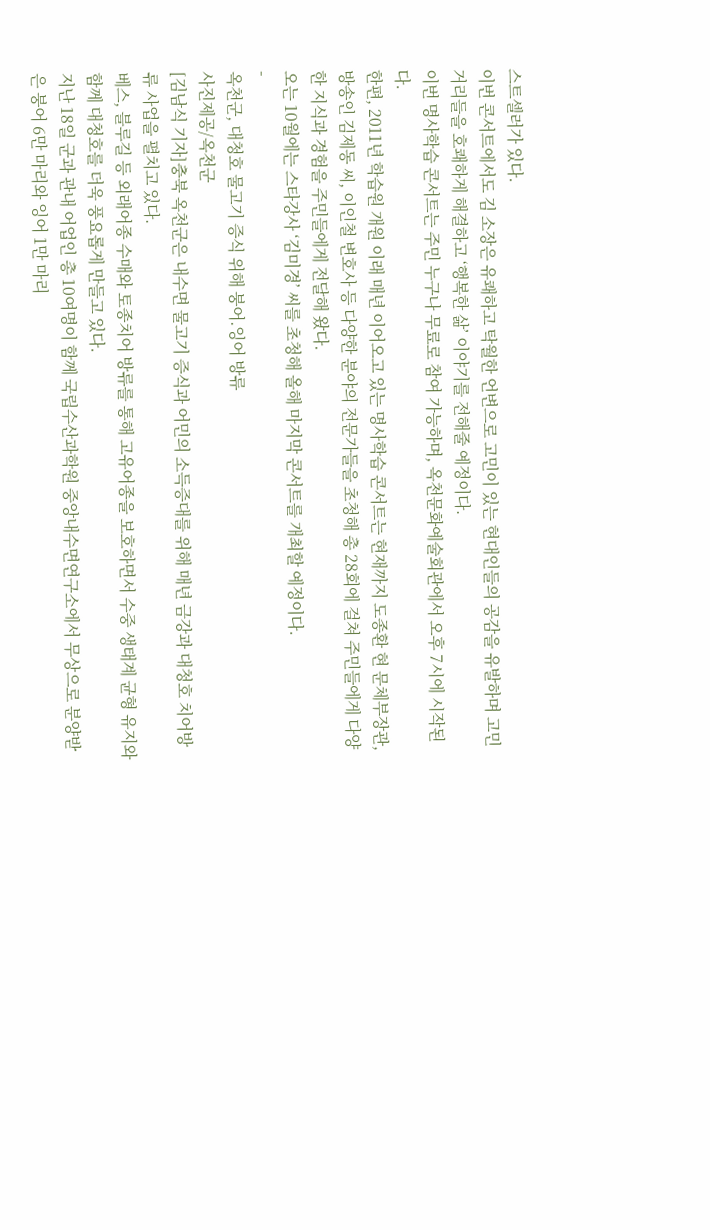스트셀러가 있다.
이번 콘서트에서도 김 소장은 유쾌하고 탁월한 언변으로 고민이 있는 현대인들의 공감을 유발하며 고민거리들을 호쾌하게 해결하고 ‘행복한 삶’ 이야기를 전해줄 예정이다.
이번 명사학습 콘서트는 주민 누구나 무료로 참여 가능하며, 옥천문화예술회관에서 오후 7시에 시작된다.
한편, 2011년 학습원 개원 이래 매년 이어오고 있는 명사학습 콘서트는 현재까지 도종환 현 문체부장관, 방송인 김제동 씨, 이인철 변호사 등 다양한 분야의 전문가들을 초청해 총 28회에 걸쳐 주민들에게 다양한 지식과 경험을 주민들에게 전달해 왔다.
오는 10월에는 스타강사 ‘김미경’ 씨를 초청해 올해 마지막 콘서트를 개최할 예정이다.
-
옥천군, 대청호 물고기 증식 위해 붕어.잉어 방류
사진제공/옥천군
[김남식 기자]충북 옥천군은 내수면 물고기 증식과 어민의 소득증대를 위해 매년 금강과 대청호 치어방류 사업을 펼치고 있다.
베스, 블루길 등 외래어종 수매와 토종치어 방류를 통해 고유어종을 보호하면서 수중 생태계 균형 유지와 함께 대청호를 더욱 풍요롭게 만들고 있다.
지난 18일 군과 관내 어업인 총 10여명이 함께 국립수산과학원 중앙내수면연구소에서 무상으로 분양받은 붕어 6만 마리와 잉어 1만 마리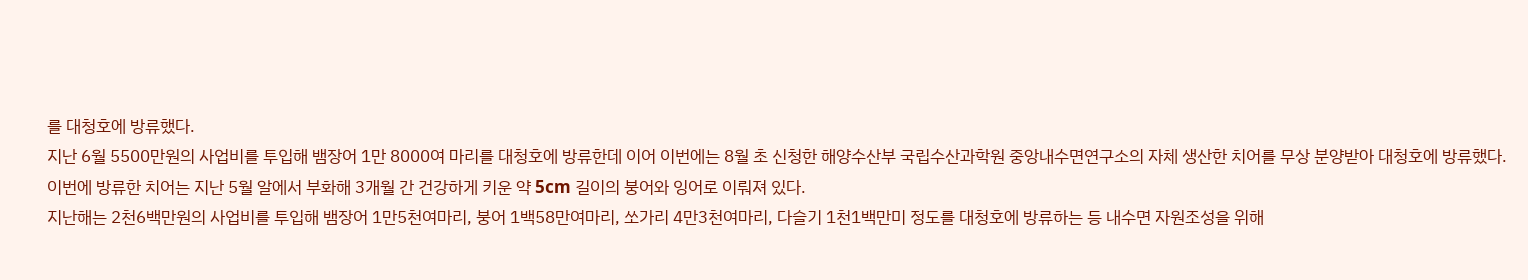를 대청호에 방류했다.
지난 6월 5500만원의 사업비를 투입해 뱀장어 1만 8000여 마리를 대청호에 방류한데 이어 이번에는 8월 초 신청한 해양수산부 국립수산과학원 중앙내수면연구소의 자체 생산한 치어를 무상 분양받아 대청호에 방류했다.
이번에 방류한 치어는 지난 5월 알에서 부화해 3개월 간 건강하게 키운 약 5cm 길이의 붕어와 잉어로 이뤄져 있다.
지난해는 2천6백만원의 사업비를 투입해 뱀장어 1만5천여마리, 붕어 1백58만여마리, 쏘가리 4만3천여마리, 다슬기 1천1백만미 정도를 대청호에 방류하는 등 내수면 자원조성을 위해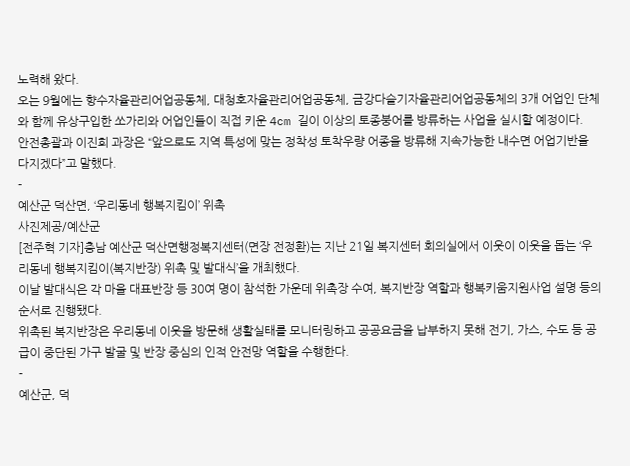노력해 왔다.
오는 9월에는 향수자율관리어업공동체, 대청호자율관리어업공동체, 금강다슬기자율관리어업공동체의 3개 어업인 단체와 함께 유상구입한 쏘가리와 어업인들이 직접 키운 4cm 길이 이상의 토종붕어를 방류하는 사업을 실시할 예정이다.
안전총괄과 이진희 과장은 “앞으로도 지역 특성에 맞는 정착성 토착우량 어종을 방류해 지속가능한 내수면 어업기반을 다지겠다”고 말했다.
-
예산군 덕산면, ‘우리동네 행복지킴이’ 위촉
사진제공/예산군
[전주혁 기자]충남 예산군 덕산면행정복지센터(면장 전정환)는 지난 21일 복지센터 회의실에서 이웃이 이웃을 돕는 ‘우리동네 행복지킴이(복지반장) 위촉 및 발대식’을 개최했다.
이날 발대식은 각 마을 대표반장 등 30여 명이 참석한 가운데 위촉장 수여, 복지반장 역할과 행복키움지원사업 설명 등의 순서로 진행됐다.
위촉된 복지반장은 우리동네 이웃을 방문해 생활실태를 모니터링하고 공공요금을 납부하지 못해 전기, 가스, 수도 등 공급이 중단된 가구 발굴 및 반장 중심의 인적 안전망 역할을 수행한다.
-
예산군, 덕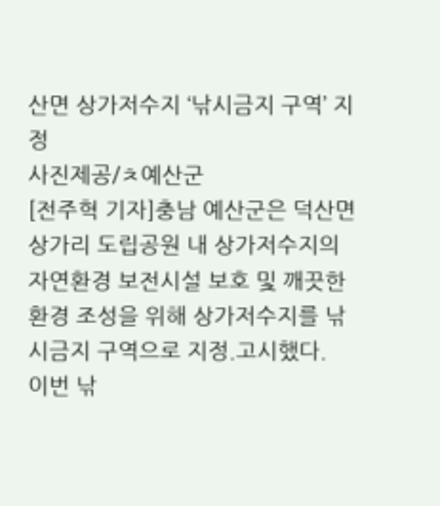산면 상가저수지 ‘낚시금지 구역’ 지정
사진제공/ㅊ예산군
[전주혁 기자]충남 예산군은 덕산면 상가리 도립공원 내 상가저수지의 자연환경 보전시설 보호 및 깨끗한 환경 조성을 위해 상가저수지를 낚시금지 구역으로 지정.고시했다.
이번 낚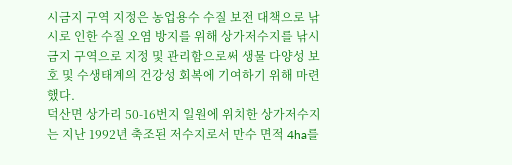시금지 구역 지정은 농업용수 수질 보전 대책으로 낚시로 인한 수질 오염 방지를 위해 상가저수지를 낚시금지 구역으로 지정 및 관리함으로써 생물 다양성 보호 및 수생태계의 건강성 회복에 기여하기 위해 마련했다.
덕산면 상가리 50-16번지 일원에 위치한 상가저수지는 지난 1992년 축조된 저수지로서 만수 면적 4ha를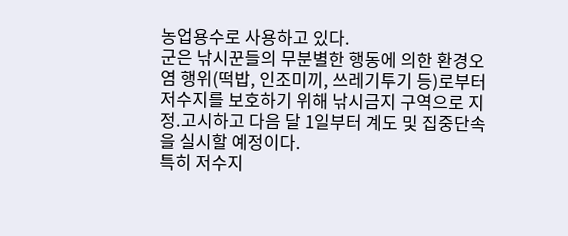농업용수로 사용하고 있다.
군은 낚시꾼들의 무분별한 행동에 의한 환경오염 행위(떡밥, 인조미끼, 쓰레기투기 등)로부터 저수지를 보호하기 위해 낚시금지 구역으로 지정.고시하고 다음 달 1일부터 계도 및 집중단속을 실시할 예정이다.
특히 저수지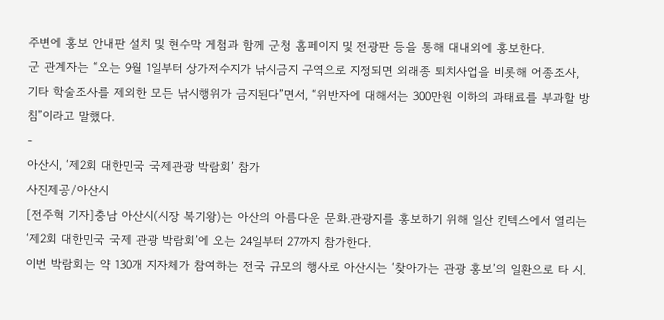주변에 홍보 안내판 설치 및 현수막 게첨과 함께 군청 홈페이지 및 전광판 등을 통해 대내외에 홍보한다.
군 관계자는 “오는 9월 1일부터 상가저수지가 낚시금지 구역으로 지정되면 외래종 퇴치사업을 비롯해 어종조사, 기타 학술조사를 제외한 모든 낚시행위가 금지된다”면서, “위반자에 대해서는 300만원 이하의 과태료를 부과할 방침”이라고 말했다.
-
아산시, ‘제2회 대한민국 국제관광 박람회’ 참가
사진제공/아산시
[전주혁 기자]충남 아산시(시장 복기왕)는 아산의 아름다운 문화.관광지를 홍보하기 위해 일산 킨텍스에서 열리는‘제2회 대한민국 국제 관광 박람회’에 오는 24일부터 27까지 참가한다.
이번 박람회는 약 130개 지자체가 참여하는 전국 규모의 행사로 아산시는 ‘찾아가는 관광 홍보’의 일환으로 타 시.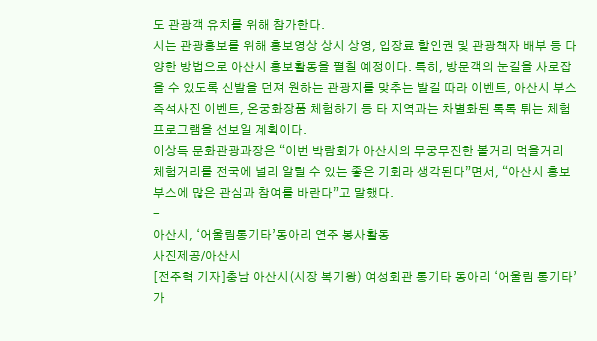도 관광객 유치를 위해 참가한다.
시는 관광홍보를 위해 홍보영상 상시 상영, 입장료 할인권 및 관광책자 배부 등 다양한 방법으로 아산시 홍보활동을 펼칠 예정이다. 특히, 방문객의 눈길을 사로잡을 수 있도록 신발을 던져 원하는 관광지를 맞추는 발길 따라 이벤트, 아산시 부스 즉석사진 이벤트, 온궁화장품 체험하기 등 타 지역과는 차별화된 톡톡 튀는 체험프로그램을 선보일 계획이다.
이상득 문화관광과장은 “이번 박람회가 아산시의 무궁무진한 볼거리 먹을거리 체험거리를 전국에 널리 알릴 수 있는 좋은 기회라 생각된다”면서, “아산시 홍보부스에 많은 관심과 참여를 바란다”고 말했다.
-
아산시, ‘어울림통기타’동아리 연주 봉사활동
사진제공/아산시
[전주혁 기자]충남 아산시(시장 복기왕) 여성회관 통기타 동아리 ‘어울림 통기타’가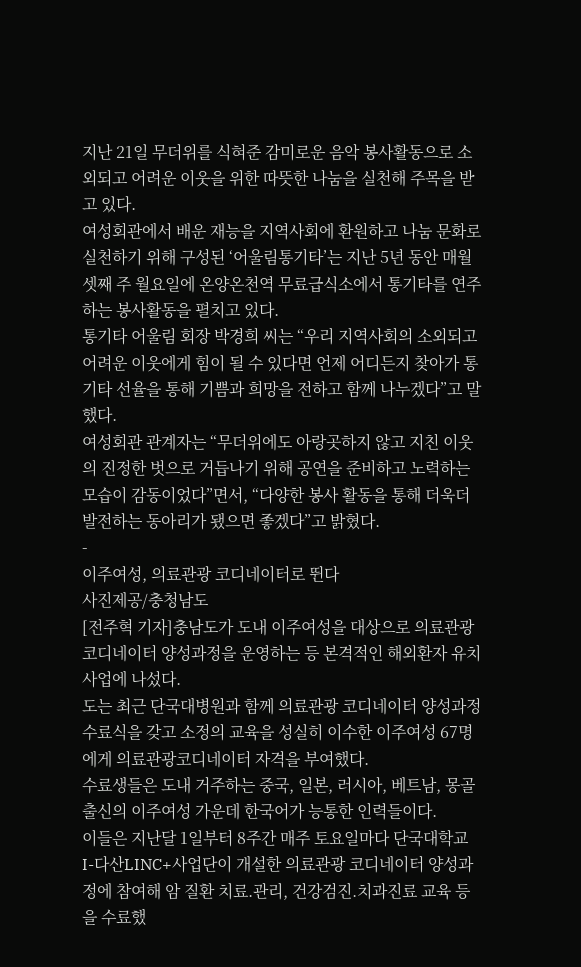지난 21일 무더위를 식혀준 감미로운 음악 봉사활동으로 소외되고 어려운 이웃을 위한 따뜻한 나눔을 실천해 주목을 받고 있다.
여성회관에서 배운 재능을 지역사회에 환원하고 나눔 문화로 실천하기 위해 구성된 ‘어울림통기타’는 지난 5년 동안 매월 셋째 주 월요일에 온양온천역 무료급식소에서 통기타를 연주하는 봉사활동을 펼치고 있다.
통기타 어울림 회장 박경희 씨는 “우리 지역사회의 소외되고 어려운 이웃에게 힘이 될 수 있다면 언제 어디든지 찾아가 통기타 선율을 통해 기쁨과 희망을 전하고 함께 나누겠다”고 말했다.
여성회관 관계자는 “무더위에도 아랑곳하지 않고 지친 이웃의 진정한 벗으로 거듭나기 위해 공연을 준비하고 노력하는 모습이 감동이었다”면서, “다양한 봉사 활동을 통해 더욱더 발전하는 동아리가 됐으면 좋겠다”고 밝혔다.
-
이주여성, 의료관광 코디네이터로 뛴다
사진제공/충청남도
[전주혁 기자]충남도가 도내 이주여성을 대상으로 의료관광 코디네이터 양성과정을 운영하는 등 본격적인 해외환자 유치 사업에 나섰다.
도는 최근 단국대병원과 함께 의료관광 코디네이터 양성과정 수료식을 갖고 소정의 교육을 성실히 이수한 이주여성 67명에게 의료관광코디네이터 자격을 부여했다.
수료생들은 도내 거주하는 중국, 일본, 러시아, 베트남, 몽골 출신의 이주여성 가운데 한국어가 능통한 인력들이다.
이들은 지난달 1일부터 8주간 매주 토요일마다 단국대학교 I-다산LINC+사업단이 개설한 의료관광 코디네이터 양성과정에 참여해 암 질환 치료.관리, 건강검진.치과진료 교육 등을 수료했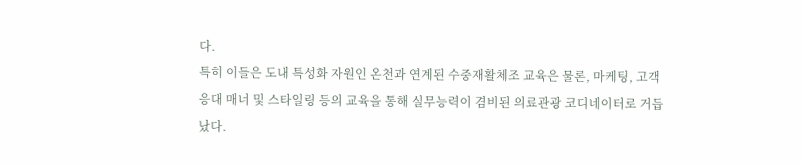다.
특히 이들은 도내 특성화 자원인 온천과 연계된 수중재활체조 교육은 물론, 마케팅, 고객 응대 매너 및 스타일링 등의 교육을 통해 실무능력이 겸비된 의료관광 코디네이터로 거듭났다.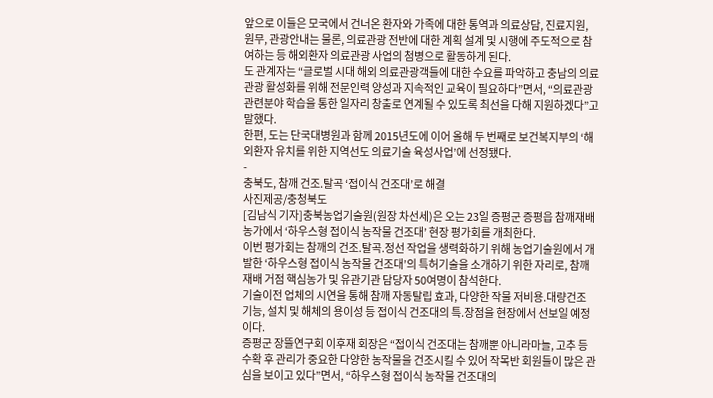앞으로 이들은 모국에서 건너온 환자와 가족에 대한 통역과 의료상담, 진료지원, 원무, 관광안내는 물론, 의료관광 전반에 대한 계획 설계 및 시행에 주도적으로 참여하는 등 해외환자 의료관광 사업의 첨병으로 활동하게 된다.
도 관계자는 “글로벌 시대 해외 의료관광객들에 대한 수요를 파악하고 충남의 의료관광 활성화를 위해 전문인력 양성과 지속적인 교육이 필요하다”면서, “의료관광 관련분야 학습을 통한 일자리 창출로 연계될 수 있도록 최선을 다해 지원하겠다”고 말했다.
한편, 도는 단국대병원과 함께 2015년도에 이어 올해 두 번째로 보건복지부의 ‘해외환자 유치를 위한 지역선도 의료기술 육성사업’에 선정됐다.
-
충북도, 참깨 건조.탈곡 ‘접이식 건조대’로 해결
사진제공/충청북도
[김남식 기자]충북농업기술원(원장 차선세)은 오는 23일 증평군 증평읍 참깨재배 농가에서 ‘하우스형 접이식 농작물 건조대’ 현장 평가회를 개최한다.
이번 평가회는 참깨의 건조.탈곡.정선 작업을 생력화하기 위해 농업기술원에서 개발한 ‘하우스형 접이식 농작물 건조대’의 특허기술을 소개하기 위한 자리로, 참깨 재배 거점 핵심농가 및 유관기관 담당자 50여명이 참석한다.
기술이전 업체의 시연을 통해 참깨 자동탈립 효과, 다양한 작물 저비용.대량건조 기능, 설치 및 해체의 용이성 등 접이식 건조대의 특.장점을 현장에서 선보일 예정이다.
증평군 장뜰연구회 이후재 회장은 “접이식 건조대는 참깨뿐 아니라마늘, 고추 등 수확 후 관리가 중요한 다양한 농작물을 건조시킬 수 있어 작목반 회원들이 많은 관심을 보이고 있다”면서, “하우스형 접이식 농작물 건조대의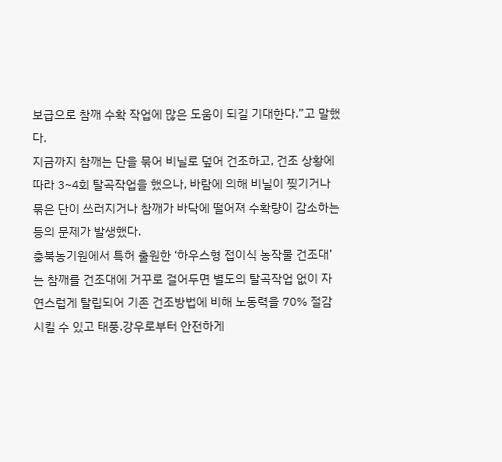보급으로 참깨 수확 작업에 많은 도움이 되길 기대한다.”고 말했다.
지금까지 참깨는 단을 묶어 비닐로 덮어 건조하고, 건조 상황에 따라 3~4회 탈곡작업을 했으나, 바람에 의해 비닐이 찢기거나 묶은 단이 쓰러지거나 참깨가 바닥에 떨어져 수확량이 감소하는 등의 문제가 발생했다.
충북농기원에서 특허 출원한 ‘하우스형 접이식 농작물 건조대’는 참깨를 건조대에 거꾸로 걸어두면 별도의 탈곡작업 없이 자연스럽게 탈립되어 기존 건조방법에 비해 노동력을 70% 절감시킬 수 있고 태풍.강우로부터 안전하게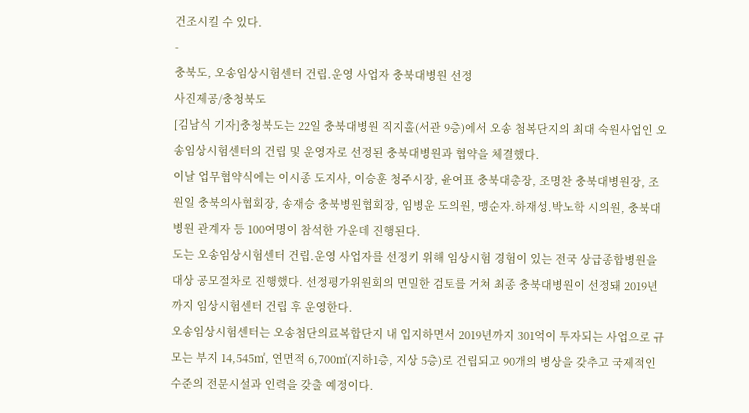건조시킬 수 있다.
-
충북도, 오송임상시험센터 건립.운영 사업자 충북대병원 선정
사진제공/충청북도
[김남식 기자]충청북도는 22일 충북대병원 직지홀(서관 9층)에서 오송 첨복단지의 최대 숙원사업인 오송임상시험센터의 건립 및 운영자로 선정된 충북대병원과 협약을 체결했다.
이날 업무협약식에는 이시종 도지사, 이승훈 청주시장, 윤여표 충북대총장, 조명찬 충북대병원장, 조원일 충북의사협회장, 송재승 충북병원협회장, 임병운 도의원, 맹순자.하재성.박노학 시의원, 충북대병원 관계자 등 100여명이 참석한 가운데 진행된다.
도는 오송임상시험센터 건립.운영 사업자를 선정키 위해 임상시험 경험이 있는 전국 상급종합병원을 대상 공모절차로 진행했다. 선정평가위원회의 면밀한 검토를 거쳐 최종 충북대병원이 선정돼 2019년까지 임상시험센터 건립 후 운영한다.
오송임상시험센터는 오송첨단의료복합단지 내 입지하면서 2019년까지 301억이 투자되는 사업으로 규모는 부지 14,545㎡, 연면적 6,700㎡(지하1층, 지상 5층)로 건립되고 90개의 병상을 갖추고 국제적인 수준의 전문시설과 인력을 갖출 예정이다.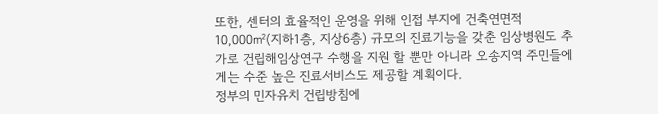또한, 센터의 효율적인 운영을 위해 인접 부지에 건축연면적 10,000㎡(지하1층, 지상6층) 규모의 진료기능을 갖춘 임상병원도 추가로 건립해임상연구 수행을 지원 할 뿐만 아니라 오송지역 주민들에게는 수준 높은 진료서비스도 제공할 계획이다.
정부의 민자유치 건립방침에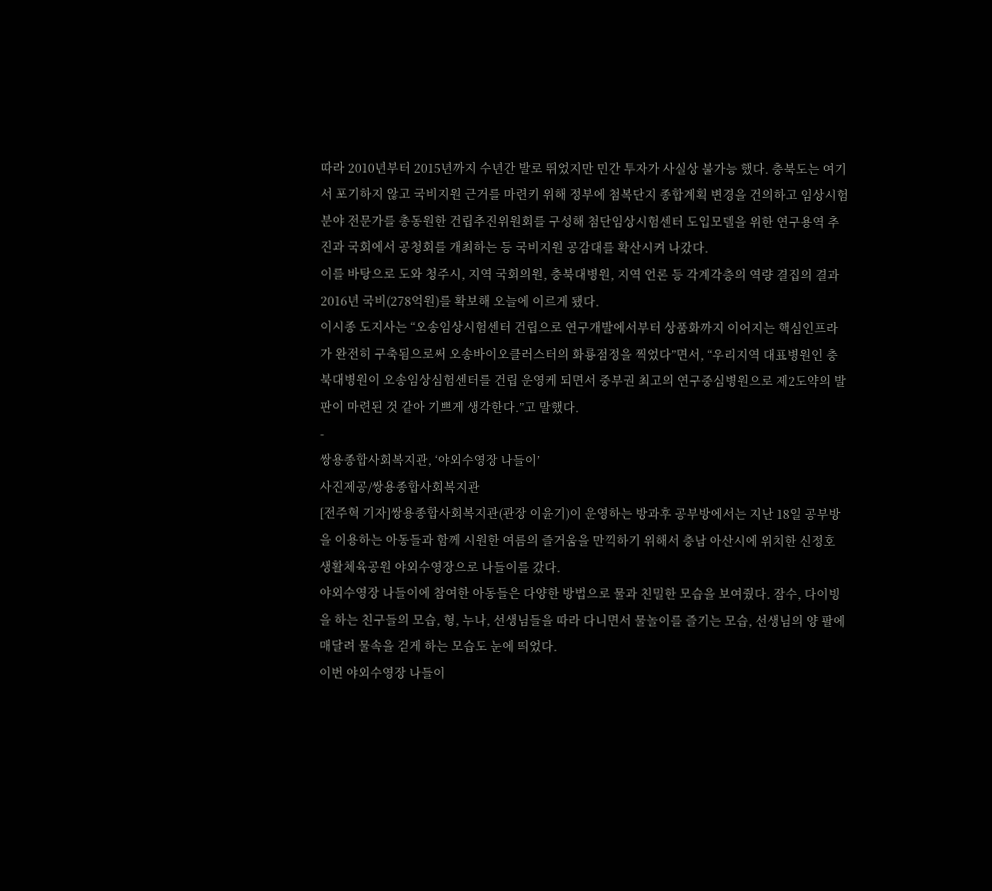따라 2010년부터 2015년까지 수년간 발로 뛰었지만 민간 투자가 사실상 불가능 했다. 충북도는 여기서 포기하지 않고 국비지원 근거를 마련키 위해 정부에 첨복단지 종합계획 변경을 건의하고 임상시험분야 전문가를 총동원한 건립추진위원회를 구성해 첨단임상시험센터 도입모델을 위한 연구용역 추진과 국회에서 공청회를 개최하는 등 국비지원 공감대를 확산시켜 나갔다.
이를 바탕으로 도와 청주시, 지역 국회의원, 충북대병원, 지역 언론 등 각계각층의 역량 결집의 결과 2016년 국비(278억원)를 확보해 오늘에 이르게 됐다.
이시종 도지사는 “오송임상시험센터 건립으로 연구개발에서부터 상품화까지 이어지는 핵심인프라가 완전히 구축됨으로써 오송바이오클러스터의 화룡점정을 찍었다”면서, “우리지역 대표병원인 충북대병원이 오송임상심험센터를 건립 운영케 되면서 중부권 최고의 연구중심병원으로 제2도약의 발판이 마련된 것 같아 기쁘게 생각한다.”고 말했다.
-
쌍용종합사회복지관, ‘야외수영장 나들이’
사진제공/쌍용종합사회복지관
[전주혁 기자]쌍용종합사회복지관(관장 이윤기)이 운영하는 방과후 공부방에서는 지난 18일 공부방을 이용하는 아동들과 함께 시원한 여름의 즐거움을 만끽하기 위해서 충남 아산시에 위치한 신정호 생활체육공원 야외수영장으로 나들이를 갔다.
야외수영장 나들이에 참여한 아동들은 다양한 방법으로 물과 친밀한 모습을 보여줬다. 잠수, 다이빙을 하는 친구들의 모습, 형, 누나, 선생님들을 따라 다니면서 물놀이를 즐기는 모습, 선생님의 양 팔에 매달려 물속을 걷게 하는 모습도 눈에 띄었다.
이번 야외수영장 나들이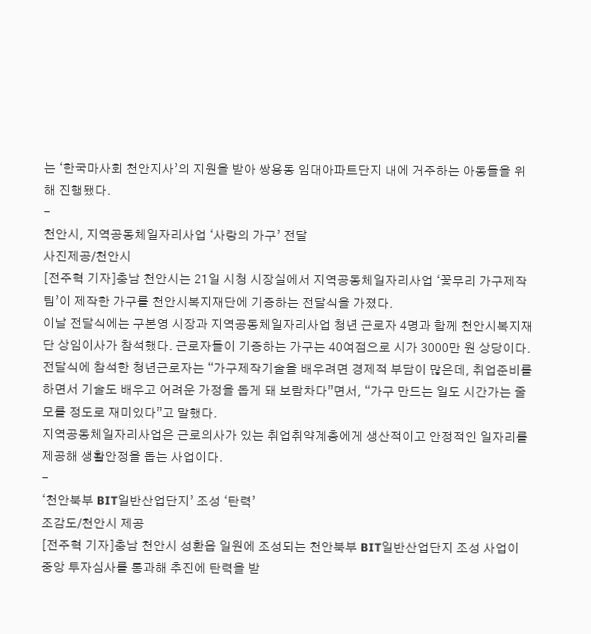는 ‘한국마사회 천안지사’의 지원을 받아 쌍용동 임대아파트단지 내에 거주하는 아동들을 위해 진행됐다.
-
천안시, 지역공동체일자리사업 ‘사랑의 가구’ 전달
사진제공/천안시
[전주혁 기자]충남 천안시는 21일 시청 시장실에서 지역공동체일자리사업 ‘꽃무리 가구제작팀’이 제작한 가구를 천안시복지재단에 기증하는 전달식을 가졌다.
이날 전달식에는 구본영 시장과 지역공동체일자리사업 청년 근로자 4명과 함께 천안시복지재단 상임이사가 참석했다. 근로자들이 기증하는 가구는 40여점으로 시가 3000만 원 상당이다.
전달식에 참석한 청년근로자는 “가구제작기술을 배우려면 경제적 부담이 많은데, 취업준비를 하면서 기술도 배우고 어려운 가정을 돕게 돼 보람차다”면서, “가구 만드는 일도 시간가는 줄 모를 정도로 재미있다”고 말했다.
지역공동체일자리사업은 근로의사가 있는 취업취약계층에게 생산적이고 안정적인 일자리를 제공해 생활안정을 돕는 사업이다.
-
‘천안북부 BIT일반산업단지’ 조성 ‘탄력’
조감도/천안시 제공
[전주혁 기자]충남 천안시 성환읍 일원에 조성되는 천안북부 BIT일반산업단지 조성 사업이 중앙 투자심사를 통과해 추진에 탄력을 받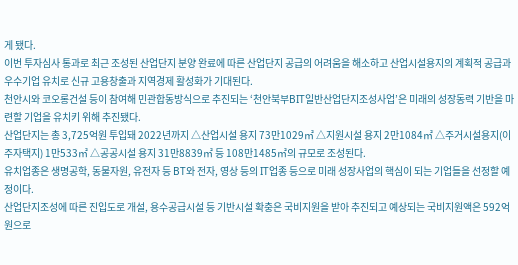게 됐다.
이번 투자심사 통과로 최근 조성된 산업단지 분양 완료에 따른 산업단지 공급의 어려움을 해소하고 산업시설용지의 계획적 공급과 우수기업 유치로 신규 고용창출과 지역경제 활성화가 기대된다.
천안시와 코오롱건설 등이 참여해 민관합동방식으로 추진되는 ‘천안북부BIT일반산업단지조성사업’은 미래의 성장동력 기반을 마련할 기업을 유치키 위해 추진됐다.
산업단지는 총 3,725억원 투입돼 2022년까지 △산업시설 용지 73만1029㎡ △지원시설 용지 2만1084㎡ △주거시설용지(이주자택지) 1만533㎡ △공공시설 용지 31만8839㎡ 등 108만1485㎡의 규모로 조성된다.
유치업종은 생명공학, 동물자원, 유전자 등 BT와 전자, 영상 등의 IT업종 등으로 미래 성장사업의 핵심이 되는 기업들을 선정할 예정이다.
산업단지조성에 따른 진입도로 개설, 용수공급시설 등 기반시설 확충은 국비지원을 받아 추진되고 예상되는 국비지원액은 592억원으로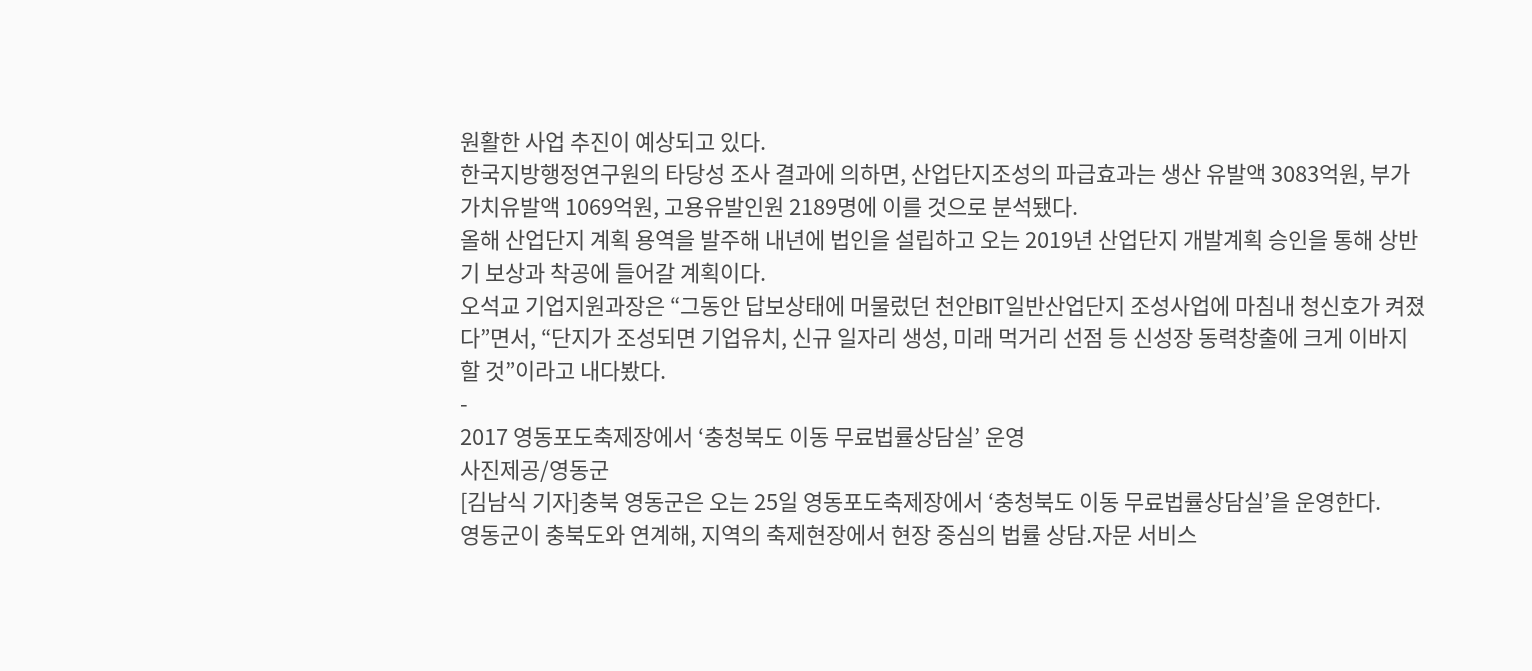원활한 사업 추진이 예상되고 있다.
한국지방행정연구원의 타당성 조사 결과에 의하면, 산업단지조성의 파급효과는 생산 유발액 3083억원, 부가가치유발액 1069억원, 고용유발인원 2189명에 이를 것으로 분석됐다.
올해 산업단지 계획 용역을 발주해 내년에 법인을 설립하고 오는 2019년 산업단지 개발계획 승인을 통해 상반기 보상과 착공에 들어갈 계획이다.
오석교 기업지원과장은 “그동안 답보상태에 머물렀던 천안BIT일반산업단지 조성사업에 마침내 청신호가 켜졌다”면서, “단지가 조성되면 기업유치, 신규 일자리 생성, 미래 먹거리 선점 등 신성장 동력창출에 크게 이바지 할 것”이라고 내다봤다.
-
2017 영동포도축제장에서 ‘충청북도 이동 무료법률상담실’ 운영
사진제공/영동군
[김남식 기자]충북 영동군은 오는 25일 영동포도축제장에서 ‘충청북도 이동 무료법률상담실’을 운영한다.
영동군이 충북도와 연계해, 지역의 축제현장에서 현장 중심의 법률 상담.자문 서비스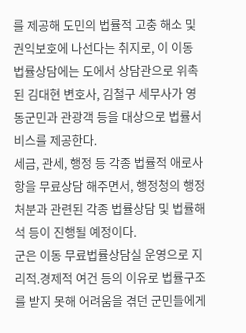를 제공해 도민의 법률적 고충 해소 및 권익보호에 나선다는 취지로, 이 이동 법률상담에는 도에서 상담관으로 위촉된 김대현 변호사, 김철구 세무사가 영동군민과 관광객 등을 대상으로 법률서비스를 제공한다.
세금, 관세, 행정 등 각종 법률적 애로사항을 무료상담 해주면서, 행정청의 행정처분과 관련된 각종 법률상담 및 법률해석 등이 진행될 예정이다.
군은 이동 무료법률상담실 운영으로 지리적.경제적 여건 등의 이유로 법률구조를 받지 못해 어려움을 겪던 군민들에게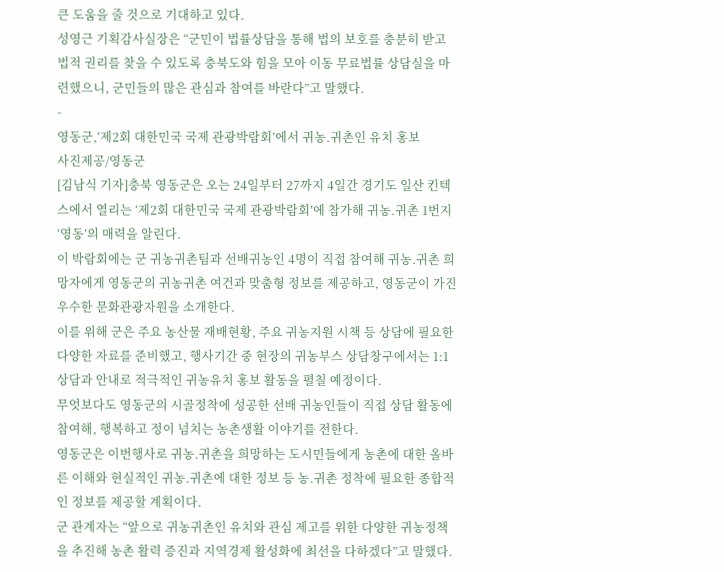큰 도움을 줄 것으로 기대하고 있다.
성영근 기획감사실장은 “군민이 법률상담을 통해 법의 보호를 충분히 받고 법적 권리를 찾을 수 있도록 충북도와 힘을 모아 이동 무료법률 상담실을 마련했으니, 군민들의 많은 관심과 참여를 바란다”고 말했다.
-
영동군,‘제2회 대한민국 국제 관광박람회’에서 귀농.귀촌인 유치 홍보
사진제공/영동군
[김남식 기자]충북 영동군은 오는 24일부터 27까지 4일간 경기도 일산 킨텍스에서 열리는 ‘제2회 대한민국 국제 관광박람회’에 참가해 귀농.귀촌 1번지 ‘영동’의 매력을 알린다.
이 박람회에는 군 귀농귀촌팀과 선배귀농인 4명이 직접 참여해 귀농.귀촌 희망자에게 영동군의 귀농귀촌 여건과 맞춤형 정보를 제공하고, 영동군이 가진 우수한 문화관광자원을 소개한다.
이를 위해 군은 주요 농산물 재배현황, 주요 귀농지원 시책 등 상담에 필요한 다양한 자료를 준비했고, 행사기간 중 현장의 귀농부스 상담창구에서는 1:1 상담과 안내로 적극적인 귀농유치 홍보 활동을 펼칠 예정이다.
무엇보다도 영동군의 시골정착에 성공한 선배 귀농인들이 직접 상담 활동에 참여해, 행복하고 정이 넘치는 농촌생활 이야기를 전한다.
영동군은 이번행사로 귀농.귀촌을 희망하는 도시민들에게 농촌에 대한 올바른 이해와 현실적인 귀농.귀촌에 대한 정보 등 농.귀촌 정착에 필요한 종합적인 정보를 제공할 계획이다.
군 관계자는 “앞으로 귀농귀촌인 유치와 관심 제고를 위한 다양한 귀농정책을 추진해 농촌 활력 증진과 지역경제 활성화에 최선을 다하겠다”고 말했다.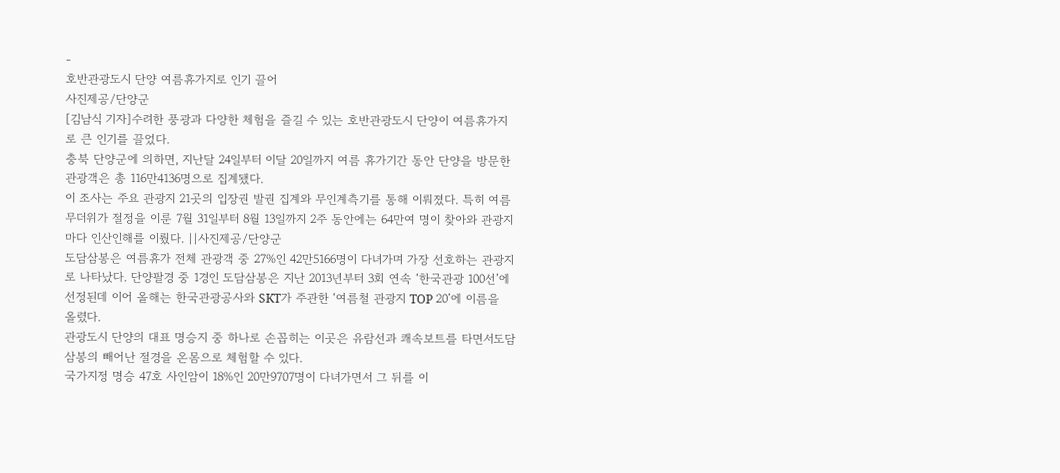-
호반관광도시 단양 여름휴가지로 인기 끌어
사진제공/단양군
[김남식 기자]수려한 풍광과 다양한 체험을 즐길 수 있는 호반관광도시 단양이 여름휴가지로 큰 인기를 끌었다.
충북 단양군에 의하면, 지난달 24일부터 이달 20일까지 여름 휴가기간 동안 단양을 방문한 관광객은 총 116만4136명으로 집계됐다.
이 조사는 주요 관광지 21곳의 입장권 발권 집계와 무인계측기를 통해 이뤄졌다. 특히 여름무더위가 절정을 이룬 7월 31일부터 8월 13일까지 2주 동안에는 64만여 명이 찾아와 관광지마다 인산인해를 이뤘다. ||사진제공/단양군
도담삼봉은 여름휴가 전체 관광객 중 27%인 42만5166명이 다녀가며 가장 선호하는 관광지로 나타났다. 단양팔경 중 1경인 도담삼봉은 지난 2013년부터 3회 연속 ‘한국관광 100선’에 선정된데 이어 올해는 한국관광공사와 SKT가 주관한 ‘여름철 관광지 TOP 20’에 이름을 올렸다.
관광도시 단양의 대표 명승지 중 하나로 손꼽히는 이곳은 유람선과 쾌속보트를 타면서도담삼봉의 빼어난 절경을 온몸으로 체험할 수 있다.
국가지정 명승 47호 사인암이 18%인 20만9707명이 다녀가면서 그 뒤를 이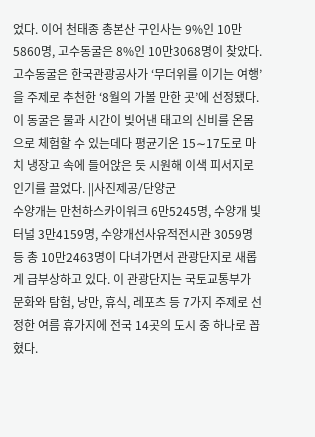었다. 이어 천태종 총본산 구인사는 9%인 10만5860명, 고수동굴은 8%인 10만3068명이 찾았다.
고수동굴은 한국관광공사가 ‘무더위를 이기는 여행’을 주제로 추천한 ‘8월의 가볼 만한 곳’에 선정됐다. 이 동굴은 물과 시간이 빚어낸 태고의 신비를 온몸으로 체험할 수 있는데다 평균기온 15∼17도로 마치 냉장고 속에 들어앉은 듯 시원해 이색 피서지로 인기를 끌었다. ||사진제공/단양군
수양개는 만천하스카이워크 6만5245명, 수양개 빛 터널 3만4159명, 수양개선사유적전시관 3059명 등 총 10만2463명이 다녀가면서 관광단지로 새롭게 급부상하고 있다. 이 관광단지는 국토교통부가 문화와 탐험, 낭만, 휴식, 레포츠 등 7가지 주제로 선정한 여름 휴가지에 전국 14곳의 도시 중 하나로 꼽혔다.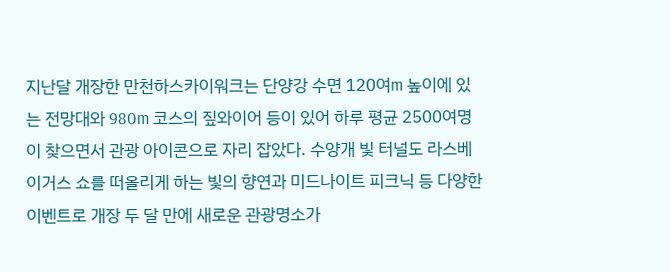지난달 개장한 만천하스카이워크는 단양강 수면 120여m 높이에 있는 전망대와 980m 코스의 짚와이어 등이 있어 하루 평균 2500여명이 찾으면서 관광 아이콘으로 자리 잡았다. 수양개 빛 터널도 라스베이거스 쇼를 떠올리게 하는 빛의 향연과 미드나이트 피크닉 등 다양한 이벤트로 개장 두 달 만에 새로운 관광명소가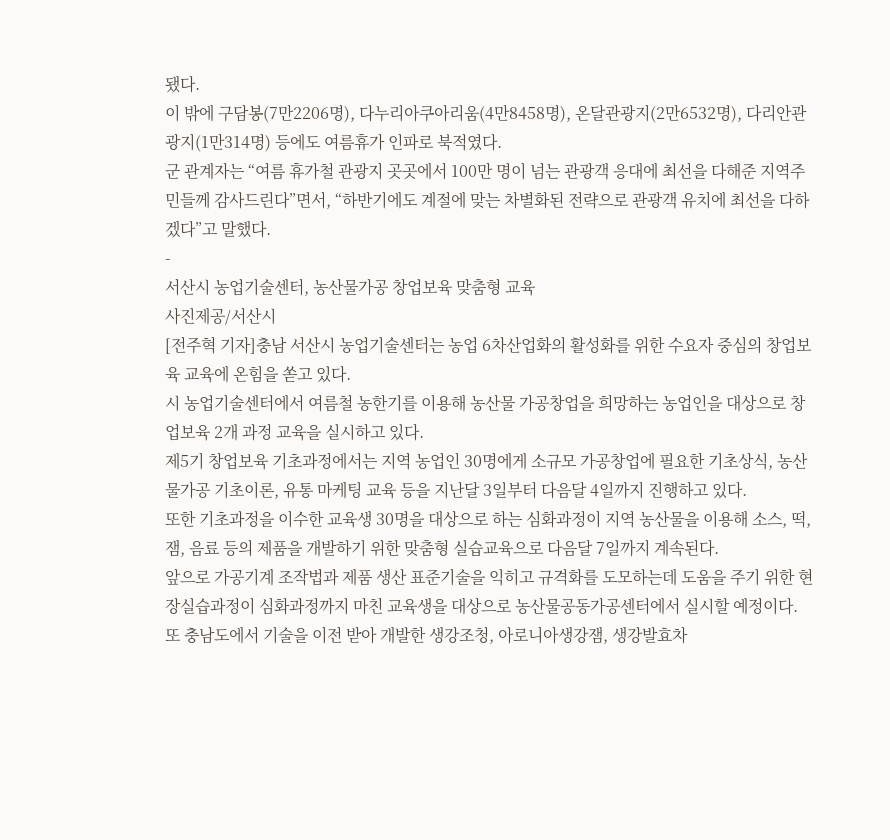됐다.
이 밖에 구담봉(7만2206명), 다누리아쿠아리움(4만8458명), 온달관광지(2만6532명), 다리안관광지(1만314명) 등에도 여름휴가 인파로 북적였다.
군 관계자는 “여름 휴가철 관광지 곳곳에서 100만 명이 넘는 관광객 응대에 최선을 다해준 지역주민들께 감사드린다”면서, “하반기에도 계절에 맞는 차별화된 전략으로 관광객 유치에 최선을 다하겠다”고 말했다.
-
서산시 농업기술센터, 농산물가공 창업보육 맞춤형 교육
사진제공/서산시
[전주혁 기자]충남 서산시 농업기술센터는 농업 6차산업화의 활성화를 위한 수요자 중심의 창업보육 교육에 온힘을 쏟고 있다.
시 농업기술센터에서 여름철 농한기를 이용해 농산물 가공창업을 희망하는 농업인을 대상으로 창업보육 2개 과정 교육을 실시하고 있다.
제5기 창업보육 기초과정에서는 지역 농업인 30명에게 소규모 가공창업에 필요한 기초상식, 농산물가공 기초이론, 유통 마케팅 교육 등을 지난달 3일부터 다음달 4일까지 진행하고 있다.
또한 기초과정을 이수한 교육생 30명을 대상으로 하는 심화과정이 지역 농산물을 이용해 소스, 떡, 잼, 음료 등의 제품을 개발하기 위한 맞춤형 실습교육으로 다음달 7일까지 계속된다.
앞으로 가공기계 조작법과 제품 생산 표준기술을 익히고 규격화를 도모하는데 도움을 주기 위한 현장실습과정이 심화과정까지 마친 교육생을 대상으로 농산물공동가공센터에서 실시할 예정이다.
또 충남도에서 기술을 이전 받아 개발한 생강조청, 아로니아생강잼, 생강발효차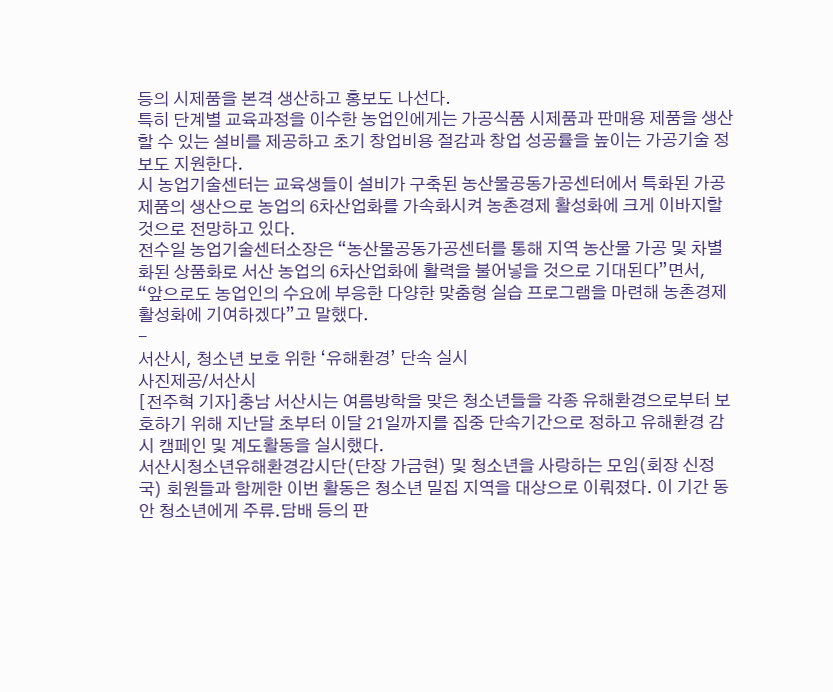등의 시제품을 본격 생산하고 홍보도 나선다.
특히 단계별 교육과정을 이수한 농업인에게는 가공식품 시제품과 판매용 제품을 생산할 수 있는 설비를 제공하고 초기 창업비용 절감과 창업 성공률을 높이는 가공기술 정보도 지원한다.
시 농업기술센터는 교육생들이 설비가 구축된 농산물공동가공센터에서 특화된 가공제품의 생산으로 농업의 6차산업화를 가속화시켜 농촌경제 활성화에 크게 이바지할 것으로 전망하고 있다.
전수일 농업기술센터소장은 “농산물공동가공센터를 통해 지역 농산물 가공 및 차별화된 상품화로 서산 농업의 6차산업화에 활력을 불어넣을 것으로 기대된다”면서, “앞으로도 농업인의 수요에 부응한 다양한 맞춤형 실습 프로그램을 마련해 농촌경제 활성화에 기여하겠다”고 말했다.
-
서산시, 청소년 보호 위한 ‘유해환경’ 단속 실시
사진제공/서산시
[전주혁 기자]충남 서산시는 여름방학을 맞은 청소년들을 각종 유해환경으로부터 보호하기 위해 지난달 초부터 이달 21일까지를 집중 단속기간으로 정하고 유해환경 감시 캠페인 및 계도활동을 실시했다.
서산시청소년유해환경감시단(단장 가금현) 및 청소년을 사랑하는 모임(회장 신정국) 회원들과 함께한 이번 활동은 청소년 밀집 지역을 대상으로 이뤄졌다. 이 기간 동안 청소년에게 주류.담배 등의 판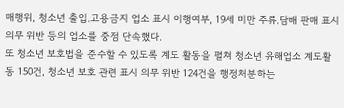매행위, 청소년 출입.고용금지 업소 표시 이행여부, 19세 미만 주류.담배 판매 표시 의무 위반 등의 업소를 중점 단속했다.
또 청소년 보호법을 준수할 수 있도록 계도 활동을 펼쳐 청소년 유해업소 계도활동 150건, 청소년 보호 관련 표시 의무 위반 124건을 행정처분하는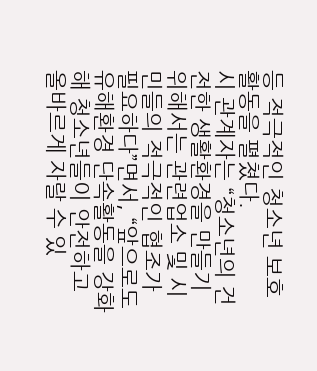등 적극적인 청소년 보호 활동을 펼쳤다.
시 관계자는 “청소년의 건전한 생활환경을 만들기 위해서는 관련업소 및 시민들의 적극적인 협조가 필요하다”면서, “앞으로도 유해환경 단속활동을 강화해 청소년들이 안전하고 올바르게 자랄 수 있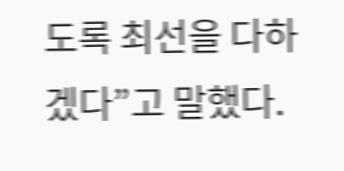도록 최선을 다하겠다”고 말했다.